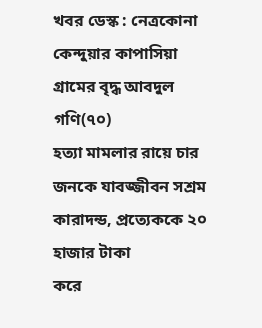খবর ডেস্ক : নেত্রকোনা কেন্দুয়ার কাপাসিয়া গ্রামের বৃদ্ধ আবদুল গণি(৭০)
হত্যা মামলার রায়ে চার জনকে যাবজ্জীবন সশ্রম কারাদন্ড, প্রত্যেককে ২০ হাজার টাকা
করে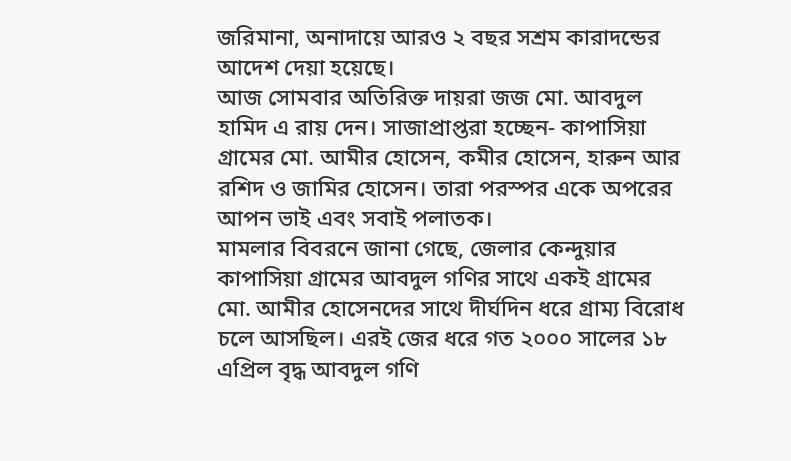জরিমানা, অনাদায়ে আরও ২ বছর সশ্রম কারাদন্ডের আদেশ দেয়া হয়েছে।
আজ সোমবার অতিরিক্ত দায়রা জজ মো. আবদুল হামিদ এ রায় দেন। সাজাপ্রাপ্তরা হচ্ছেন- কাপাসিয়া গ্রামের মো. আমীর হোসেন, কমীর হোসেন, হারুন আর রশিদ ও জামির হোসেন। তারা পরস্পর একে অপরের আপন ভাই এবং সবাই পলাতক।
মামলার বিবরনে জানা গেছে, জেলার কেন্দুয়ার কাপাসিয়া গ্রামের আবদুল গণির সাথে একই গ্রামের মো. আমীর হোসেনদের সাথে দীর্ঘদিন ধরে গ্রাম্য বিরোধ চলে আসছিল। এরই জের ধরে গত ২০০০ সালের ১৮ এপ্রিল বৃদ্ধ আবদুল গণি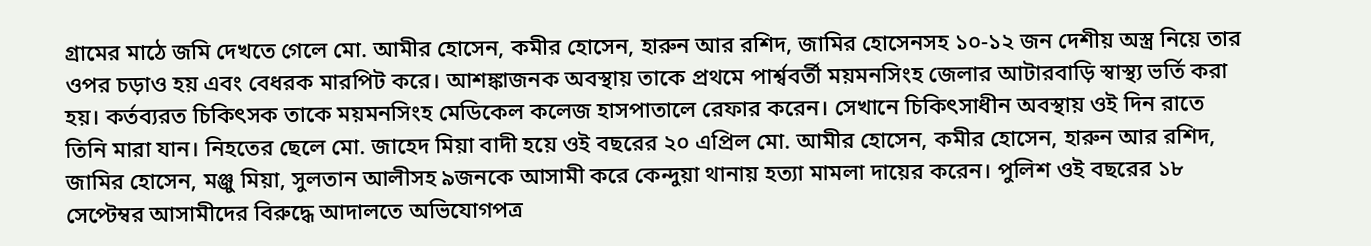গ্রামের মাঠে জমি দেখতে গেলে মো. আমীর হোসেন, কমীর হোসেন, হারুন আর রশিদ, জামির হোসেনসহ ১০-১২ জন দেশীয় অস্ত্র নিয়ে তার ওপর চড়াও হয় এবং বেধরক মারপিট করে। আশঙ্কাজনক অবস্থায় তাকে প্রথমে পার্শ্ববর্তী ময়মনসিংহ জেলার আটারবাড়ি স্বাস্থ্য ভর্তি করা হয়। কর্তব্যরত চিকিৎসক তাকে ময়মনসিংহ মেডিকেল কলেজ হাসপাতালে রেফার করেন। সেখানে চিকিৎসাধীন অবস্থায় ওই দিন রাতে তিনি মারা যান। নিহতের ছেলে মো. জাহেদ মিয়া বাদী হয়ে ওই বছরের ২০ এপ্রিল মো. আমীর হোসেন, কমীর হোসেন, হারুন আর রশিদ, জামির হোসেন, মঞ্জু মিয়া, সুলতান আলীসহ ৯জনকে আসামী করে কেন্দুয়া থানায় হত্যা মামলা দায়ের করেন। পুলিশ ওই বছরের ১৮ সেপ্টেম্বর আসামীদের বিরুদ্ধে আদালতে অভিযোগপত্র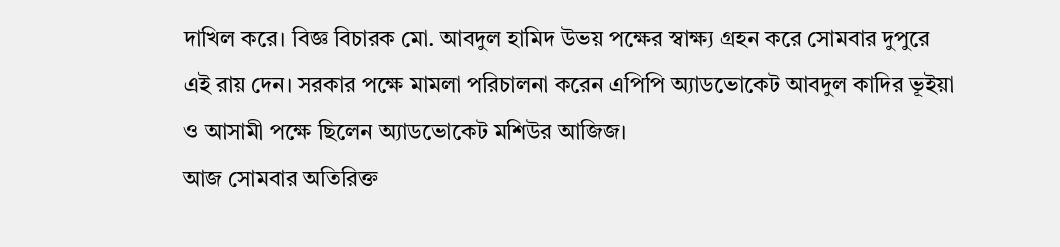দাখিল করে। বিজ্ঞ বিচারক মো. আবদুল হামিদ উভয় পক্ষের স্বাক্ষ্য গ্রহন করে সোমবার দুপুরে এই রায় দেন। সরকার পক্ষে মামলা পরিচালনা করেন এপিপি অ্যাডভোকেট আবদুল কাদির ভূইয়া ও আসামী পক্ষে ছিলেন অ্যাডভোকেট মশিউর আজিজ।
আজ সোমবার অতিরিক্ত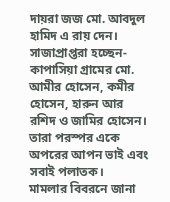দায়রা জজ মো. আবদুল হামিদ এ রায় দেন। সাজাপ্রাপ্তরা হচ্ছেন- কাপাসিয়া গ্রামের মো. আমীর হোসেন, কমীর হোসেন, হারুন আর রশিদ ও জামির হোসেন। তারা পরস্পর একে অপরের আপন ভাই এবং সবাই পলাতক।
মামলার বিবরনে জানা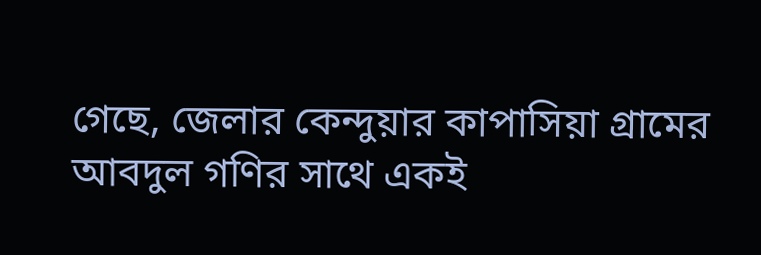গেছে, জেলার কেন্দুয়ার কাপাসিয়া গ্রামের আবদুল গণির সাথে একই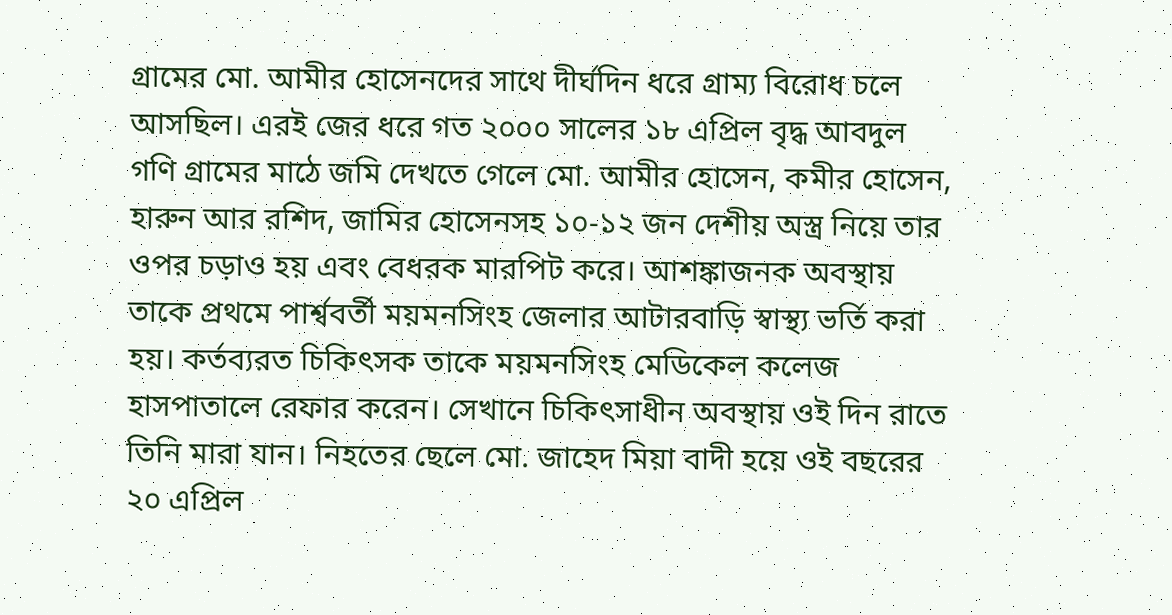গ্রামের মো. আমীর হোসেনদের সাথে দীর্ঘদিন ধরে গ্রাম্য বিরোধ চলে আসছিল। এরই জের ধরে গত ২০০০ সালের ১৮ এপ্রিল বৃদ্ধ আবদুল গণি গ্রামের মাঠে জমি দেখতে গেলে মো. আমীর হোসেন, কমীর হোসেন, হারুন আর রশিদ, জামির হোসেনসহ ১০-১২ জন দেশীয় অস্ত্র নিয়ে তার ওপর চড়াও হয় এবং বেধরক মারপিট করে। আশঙ্কাজনক অবস্থায় তাকে প্রথমে পার্শ্ববর্তী ময়মনসিংহ জেলার আটারবাড়ি স্বাস্থ্য ভর্তি করা হয়। কর্তব্যরত চিকিৎসক তাকে ময়মনসিংহ মেডিকেল কলেজ হাসপাতালে রেফার করেন। সেখানে চিকিৎসাধীন অবস্থায় ওই দিন রাতে তিনি মারা যান। নিহতের ছেলে মো. জাহেদ মিয়া বাদী হয়ে ওই বছরের ২০ এপ্রিল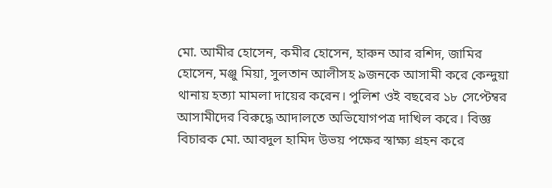মো. আমীর হোসেন, কমীর হোসেন, হারুন আর রশিদ, জামির হোসেন, মঞ্জু মিয়া, সুলতান আলীসহ ৯জনকে আসামী করে কেন্দুয়া থানায় হত্যা মামলা দায়ের করেন। পুলিশ ওই বছরের ১৮ সেপ্টেম্বর আসামীদের বিরুদ্ধে আদালতে অভিযোগপত্র দাখিল করে। বিজ্ঞ বিচারক মো. আবদুল হামিদ উভয় পক্ষের স্বাক্ষ্য গ্রহন করে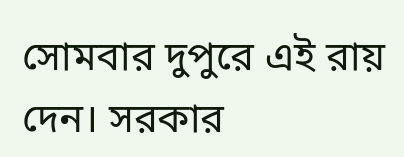সোমবার দুপুরে এই রায় দেন। সরকার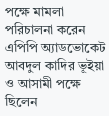পক্ষে মামলা পরিচালনা করেন এপিপি অ্যাডভোকেট আবদুল কাদির ভূইয়া ও আসামী পক্ষে ছিলেন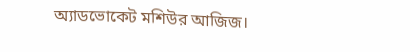অ্যাডভোকেট মশিউর আজিজ।